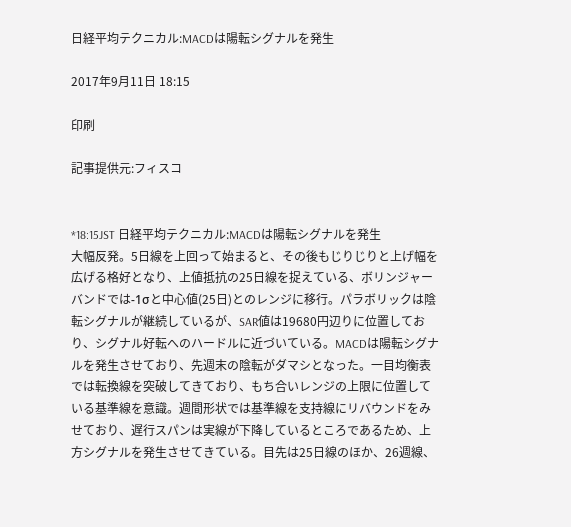日経平均テクニカル:MACDは陽転シグナルを発生

2017年9月11日 18:15

印刷

記事提供元:フィスコ


*18:15JST 日経平均テクニカル:MACDは陽転シグナルを発生
大幅反発。5日線を上回って始まると、その後もじりじりと上げ幅を広げる格好となり、上値抵抗の25日線を捉えている、ボリンジャーバンドでは-1σと中心値(25日)とのレンジに移行。パラボリックは陰転シグナルが継続しているが、SAR値は19680円辺りに位置しており、シグナル好転へのハードルに近づいている。MACDは陽転シグナルを発生させており、先週末の陰転がダマシとなった。一目均衡表では転換線を突破してきており、もち合いレンジの上限に位置している基準線を意識。週間形状では基準線を支持線にリバウンドをみせており、遅行スパンは実線が下降しているところであるため、上方シグナルを発生させてきている。目先は25日線のほか、26週線、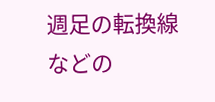週足の転換線などの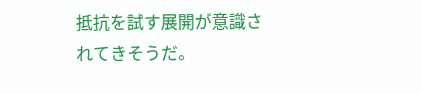抵抗を試す展開が意識されてきそうだ。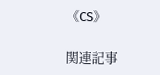《CS》

関連記事